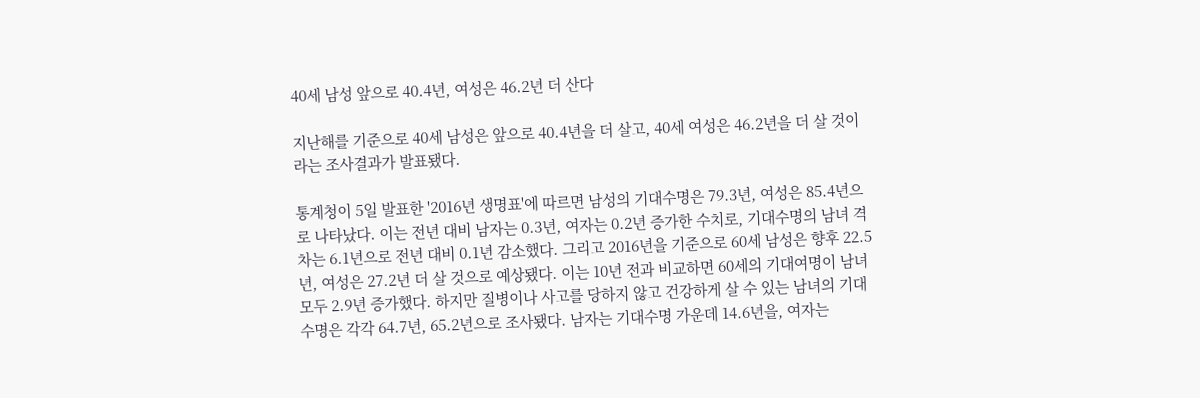40세 남성 앞으로 40.4년, 여성은 46.2년 더 산다

지난해를 기준으로 40세 남성은 앞으로 40.4년을 더 살고, 40세 여성은 46.2년을 더 살 것이라는 조사결과가 발표됐다.

통계청이 5일 발표한 '2016년 생명표'에 따르면 남성의 기대수명은 79.3년, 여성은 85.4년으로 나타났다. 이는 전년 대비 남자는 0.3년, 여자는 0.2년 증가한 수치로, 기대수명의 남녀 격차는 6.1년으로 전년 대비 0.1년 감소했다. 그리고 2016년을 기준으로 60세 남성은 향후 22.5년, 여성은 27.2년 더 살 것으로 예상됐다. 이는 10년 전과 비교하면 60세의 기대여명이 남녀 모두 2.9년 증가했다. 하지만 질병이나 사고를 당하지 않고 건강하게 살 수 있는 남녀의 기대수명은 각각 64.7년, 65.2년으로 조사됐다. 남자는 기대수명 가운데 14.6년을, 여자는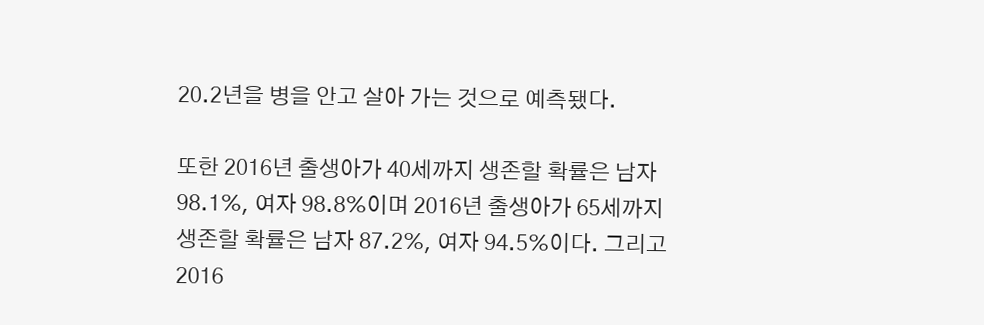20.2년을 병을 안고 살아 가는 것으로 예측됐다.

또한 2016년 출생아가 40세까지 생존할 확률은 남자 98.1%, 여자 98.8%이며 2016년 출생아가 65세까지 생존할 확률은 남자 87.2%, 여자 94.5%이다. 그리고 2016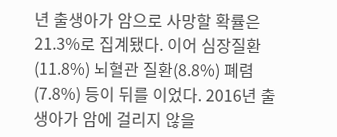년 출생아가 암으로 사망할 확률은 21.3%로 집계됐다. 이어 심장질환(11.8%) 뇌혈관 질환(8.8%) 폐렴(7.8%) 등이 뒤를 이었다. 2016년 출생아가 암에 걸리지 않을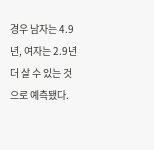경우 남자는 4.9년, 여자는 2.9년 더 살 수 있는 것으로 예측됐다.